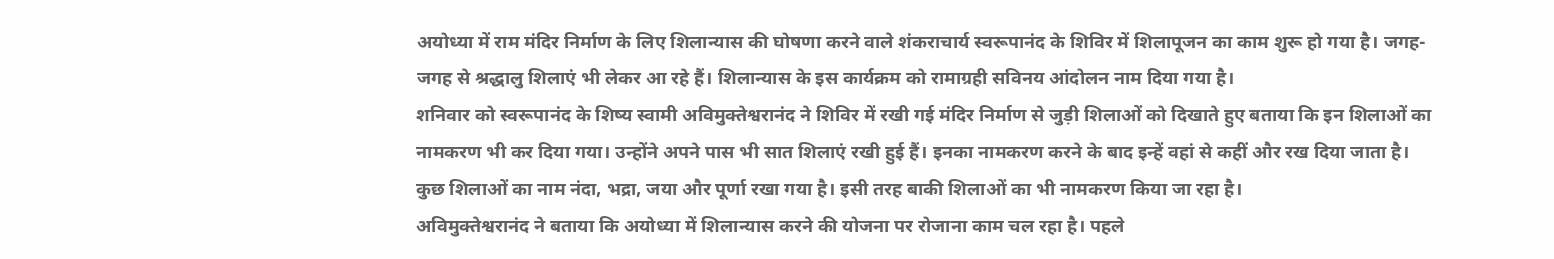अयोध्या में राम मंदिर निर्माण के लिए शिलान्यास की घोषणा करने वाले शंकराचार्य स्वरूपानंद के शिविर में शिलापूजन का काम शुरू हो गया है। जगह-जगह से श्रद्धालु शिलाएं भी लेकर आ रहे हैं। शिलान्यास के इस कार्यक्रम को रामाग्रही सविनय आंदोलन नाम दिया गया है।
शनिवार को स्वरूपानंद के शिष्य स्वामी अविमुक्तेश्वरानंद ने शिविर में रखी गई मंदिर निर्माण से जुड़ी शिलाओं को दिखाते हुए बताया कि इन शिलाओं का नामकरण भी कर दिया गया। उन्होंने अपने पास भी सात शिलाएं रखी हुई हैं। इनका नामकरण करने के बाद इन्हें वहां से कहीं और रख दिया जाता है। कुछ शिलाओं का नाम नंदा, भद्रा, जया और पूर्णा रखा गया है। इसी तरह बाकी शिलाओं का भी नामकरण किया जा रहा है।
अविमुक्तेश्वरानंद ने बताया कि अयोध्या में शिलान्यास करने की योजना पर रोजाना काम चल रहा है। पहले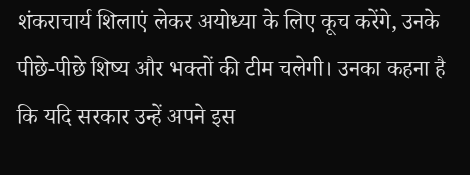शंकराचार्य शिलाएं लेकर अयोध्या के लिए कूच करेंगे, उनके पीछे-पीछे शिष्य और भक्तों की टीम चलेगी। उनका कहना है कि यदि सरकार उन्हें अपने इस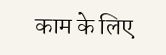काम के लिए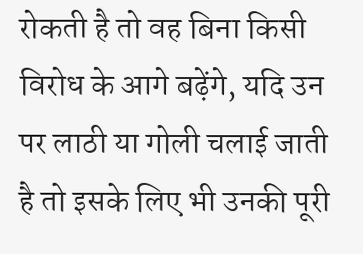रोकती है तो वह बिना किसी विरोध के आगे बढ़ेंगे, यदि उन पर लाठी या गोली चलाई जाती है तो इसके लिए भी उनकी पूरी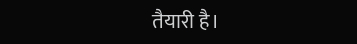तैयारी है।